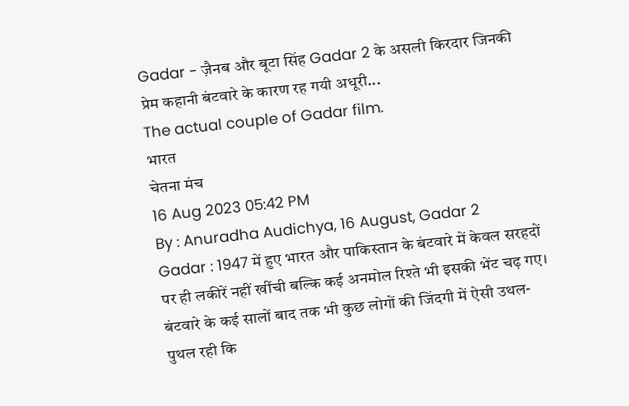Gadar - ज़ैनब और बूटा सिंह Gadar 2 के असली किरदार जिनकी प्रेम कहानी बंटवारे के कारण रह गयी अधूरी...
The actual couple of Gadar film.
भारत
चेतना मंच
16 Aug 2023 05:42 PM
By : Anuradha Audichya, 16 August, Gadar 2
Gadar : 1947 में हुए भारत और पाकिस्तान के बंटवारे में केवल सरहदों पर ही लकीरें नहीं खींची बल्कि कई अनमोल रिश्ते भी इसकी भेंट चढ़ गए। बंटवारे के कई सालों बाद तक भी कुछ लोगों की जिंदगी में ऐसी उथल-पुथल रही कि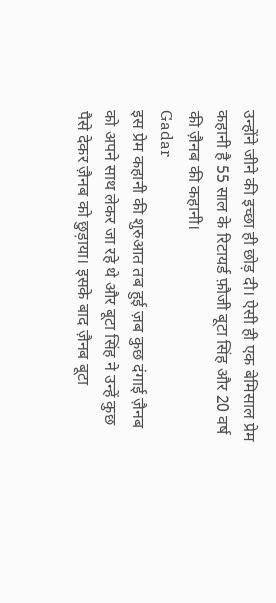उन्होंने जीने की इच्छा ही छोड़ दी। ऐसी ही एक बेमिसाल प्रेम कहानी है 55 साल के रिटायर्ड फ़ौजी बूटा सिंह और 20 वर्ष की ज़ैनब की कहानी।
Gadar
इस प्रेम कहानी की शुरुआत तब हुई ज़ब कुछ दंगाई ज़ैनब को अपने साथ लेकर जा रहे थे और बूटा सिंह ने उन्हें कुछ पैसे देकर ज़ैनब को छुड़ाया। इसके बाद ज़ैनब बूटा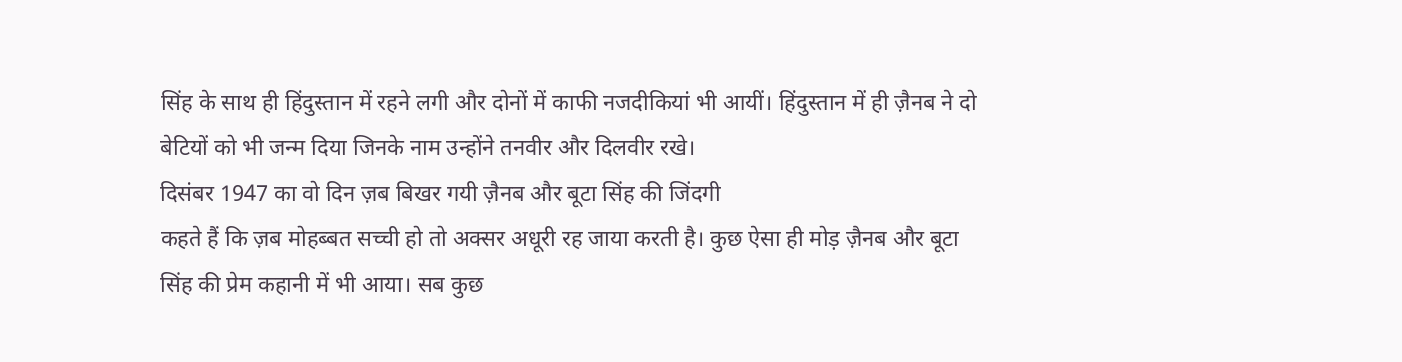सिंह के साथ ही हिंदुस्तान में रहने लगी और दोनों में काफी नजदीकियां भी आयीं। हिंदुस्तान में ही ज़ैनब ने दो बेटियों को भी जन्म दिया जिनके नाम उन्होंने तनवीर और दिलवीर रखे।
दिसंबर 1947 का वो दिन ज़ब बिखर गयी ज़ैनब और बूटा सिंह की जिंदगी
कहते हैं कि ज़ब मोहब्बत सच्ची हो तो अक्सर अधूरी रह जाया करती है। कुछ ऐसा ही मोड़ ज़ैनब और बूटा सिंह की प्रेम कहानी में भी आया। सब कुछ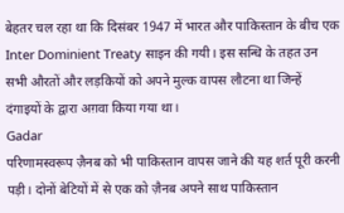बेहतर चल रहा था कि दिसंबर 1947 में भारत और पाकिस्तान के बीच एक Inter Dominient Treaty साइन की गयी। इस सन्धि के तहत उन सभी औरतों और लड़कियों को अपने मुल्क वापस लौटना था जिन्हें दंगाइयों के द्वारा अग़वा किया गया था।
Gadar
परिणामस्वरूप ज़ैनब को भी पाकिस्तान वापस जाने की यह शर्त पूरी करनी पड़ी। दोनों बेटियों में से एक को ज़ैनब अपने साथ पाकिस्तान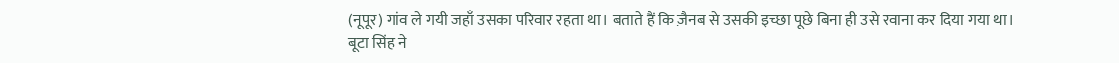(नूपूर) गांव ले गयी जहाँ उसका परिवार रहता था। बताते हैं कि ज़ैनब से उसकी इच्छा पूछे बिना ही उसे रवाना कर दिया गया था।
बूटा सिंह ने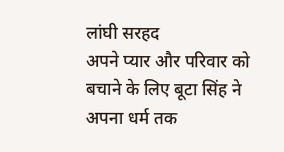लांघी सरहद
अपने प्यार और परिवार को बचाने के लिए बूटा सिंह ने अपना धर्म तक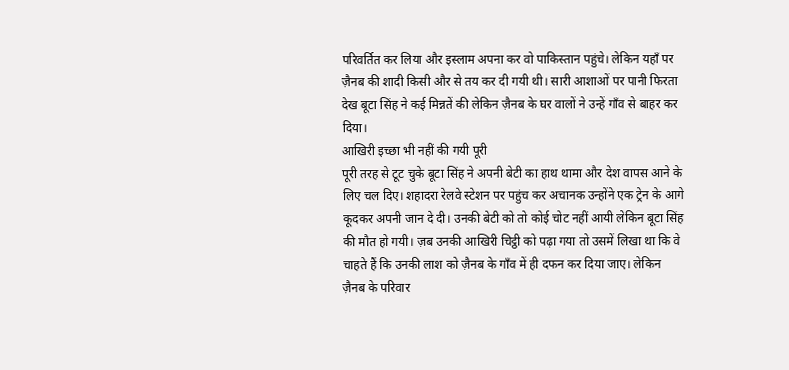परिवर्तित कर लिया और इस्लाम अपना कर वो पाकिस्तान पहुंचे। लेकिन यहाँ पर ज़ैनब की शादी किसी और से तय कर दी गयी थी। सारी आशाओं पर पानी फिरता देख बूटा सिंह ने कई मिन्नतें की लेकिन ज़ैनब के घर वालों ने उन्हें गाँव से बाहर कर दिया।
आखिरी इच्छा भी नहीं की गयी पूरी
पूरी तरह से टूट चुके बूटा सिंह ने अपनी बेटी का हाथ थामा और देश वापस आने के लिए चल दिए। शहादरा रेलवे स्टेशन पर पहुंच कर अचानक उन्होंने एक ट्रेन के आगे कूदकर अपनी जान दे दी। उनकी बेटी को तो कोई चोट नहीं आयी लेकिन बूटा सिंह की मौत हो गयी। ज़ब उनकी आखिरी चिट्ठी को पढ़ा गया तो उसमें लिखा था कि वे चाहते हैं कि उनकी लाश को ज़ैनब के गाँव में ही दफन कर दिया जाए। लेकिन ज़ैनब के परिवार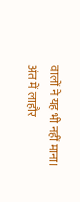वालों ने यह भी नहीं माना।
अंत में लाहौर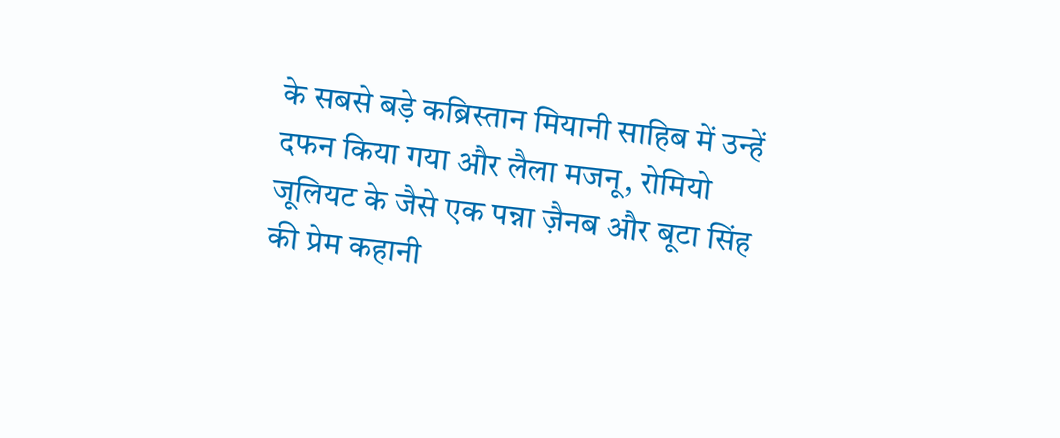के सबसे बड़े कब्रिस्तान मियानी साहिब में उन्हें दफन किया गया और लैला मजनू, रोमियो जूलियट के जैसे एक पन्ना ज़ैनब और बूटा सिंह की प्रेम कहानी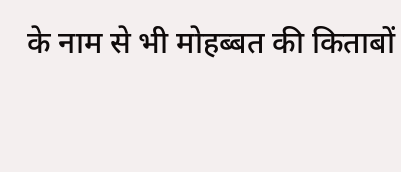के नाम से भी मोहब्बत की किताबों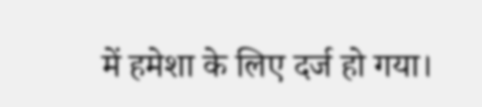में हमेशा के लिए दर्ज हो गया।